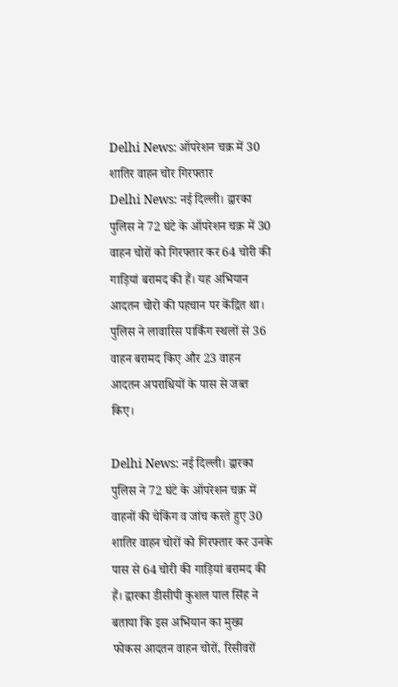Delhi News: ऑपरेशन चक्र में 30 शातिर वाहन चोर गिरफ्तार
Delhi News: नई दिल्ली। द्वारका पुलिस ने 72 घंटे के ऑपरेशन चक्र में 30 वाहन चोरों को गिरफ्तार कर 64 चोरी की गाड़ियां बरामद की हैं। यह अभियान आदतन चोरो की पहचान पर केंद्रित था। पुलिस ने लावारिस पार्किंग स्थलों से 36 वाहन बरामद किए और 23 वाहन आदतन अपराधियों के पास से जब्त किए।

Delhi News: नई दिल्ली। द्वारका पुलिस ने 72 घंटे के ऑपरेशन चक्र में वाहनों की चेकिंग व जांच करते हुए 30 शातिर वाहन चोरों को गिरफ्तार कर उनके पास से 64 चोरी की गाड़ियां बरामद की हैं। द्वारका डीसीपी कुशल पाल सिंह ने बताया कि इस अभियान का मुख्य फोकस आदतन वाहन चोरों, रिसीवरों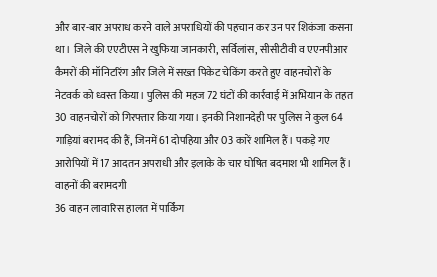और बार-बार अपराध करने वाले अपराधियों की पहचान कर उन पर शिकंजा कसना था। जिले की एएटीएस ने खुफिया जानकारी, सर्विलांस, सीसीटीवी व एएनपीआर कैमरों की मॉनिटरिंग और जिले में सख्त पिकेट चेकिंग करते हुए वाहनचोरों के नेटवर्क को ध्वस्त किया। पुलिस की महज 72 घंटों की कार्रवाई में अभियान के तहत 30 वाहनचोरों को गिरफ्तार किया गया। इनकी निशानदेही पर पुलिस ने कुल 64 गाड़ियां बरामद की हैं, जिनमें 61 दोपहिया और 03 कारें शामिल हैं। पकड़े गए आरोपियों में 17 आदतन अपराधी और इलाके के चार घोषित बदमाश भी शामिल हैं।
वाहनों की बरामदगी
36 वाहन लावारिस हालत में पार्किंग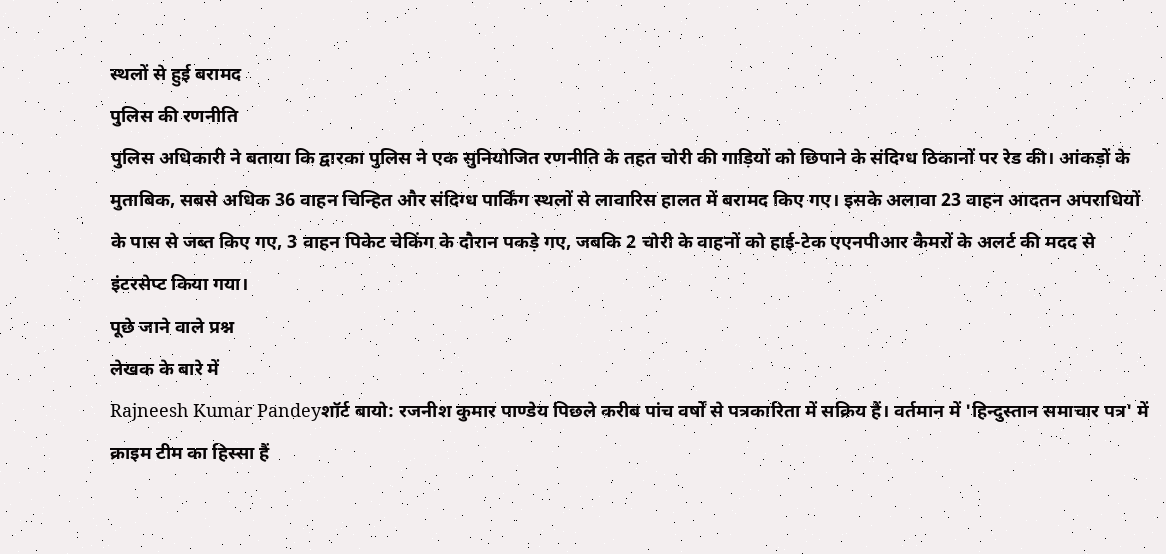स्थलों से हुई बरामद
पुलिस की रणनीति
पुलिस अधिकारी ने बताया कि द्वारका पुलिस ने एक सुनियोजित रणनीति के तहत चोरी की गाड़ियों को छिपाने के संदिग्ध ठिकानों पर रेड की। आंकड़ों के मुताबिक, सबसे अधिक 36 वाहन चिन्हित और संदिग्ध पार्किंग स्थलों से लावारिस हालत में बरामद किए गए। इसके अलावा 23 वाहन आदतन अपराधियों के पास से जब्त किए गए, 3 वाहन पिकेट चेकिंग के दौरान पकड़े गए, जबकि 2 चोरी के वाहनों को हाई-टेक एएनपीआर कैमरों के अलर्ट की मदद से इंटरसेप्ट किया गया।
पूछे जाने वाले प्रश्न
लेखक के बारे में
Rajneesh Kumar Pandeyशॉर्ट बायो: रजनीश कुमार पाण्डेय पिछले करीब पांच वर्षों से पत्रकारिता में सक्रिय हैं। वर्तमान में 'हिन्दुस्तान समाचार पत्र' में क्राइम टीम का हिस्सा हैं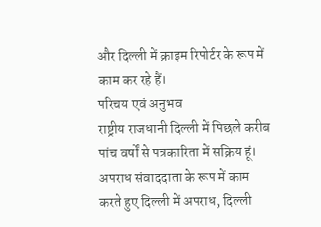और दिल्ली में क्राइम रिपोर्टर के रूप में काम कर रहे हैं।
परिचय एवं अनुभव
राष्ट्रीय राजधानी दिल्ली में पिछले करीब पांच वर्षों से पत्रकारिता में सक्रिय हूं। अपराध संवाददाता के रूप में काम करते हुए दिल्ली में अपराध, दिल्ली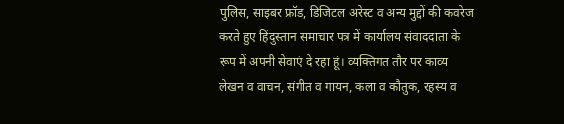पुलिस, साइबर फ्रॉड, डिजिटल अरेस्ट व अन्य मुद्दों की कवरेज करते हुए हिंदुस्तान समाचार पत्र में कार्यालय संवाददाता के रूप में अपनी सेवाएं दे रहा हूं। व्यक्तिगत तौर पर काव्य लेखन व वाचन, संगीत व गायन, कला व कौतुक, रहस्य व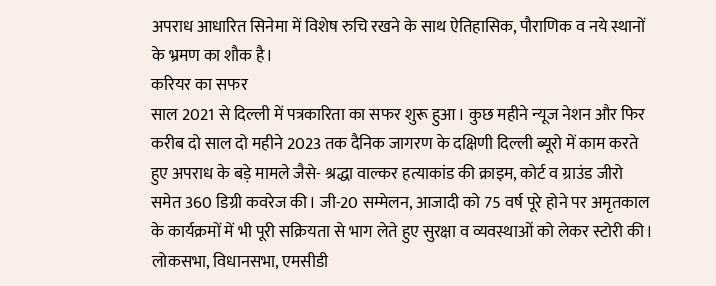अपराध आधारित सिनेमा में विशेष रुचि रखने के साथ ऐतिहासिक, पौराणिक व नये स्थानों के भ्रमण का शौक है।
करियर का सफर
साल 2021 से दिल्ली में पत्रकारिता का सफर शुरू हुआ। कुछ महीने न्यूज नेशन और फिर करीब दो साल दो महीने 2023 तक दैनिक जागरण के दक्षिणी दिल्ली ब्यूरो में काम करते हुए अपराध के बड़े मामले जैसे- श्रद्धा वाल्कर हत्याकांड की क्राइम, कोर्ट व ग्राउंड जीरो समेत 360 डिग्री कवरेज की। जी-20 सम्मेलन, आजादी को 75 वर्ष पूरे होने पर अमृतकाल के कार्यक्रमों में भी पूरी सक्रियता से भाग लेते हुए सुरक्षा व व्यवस्थाओं को लेकर स्टोरी की। लोकसभा, विधानसभा, एमसीडी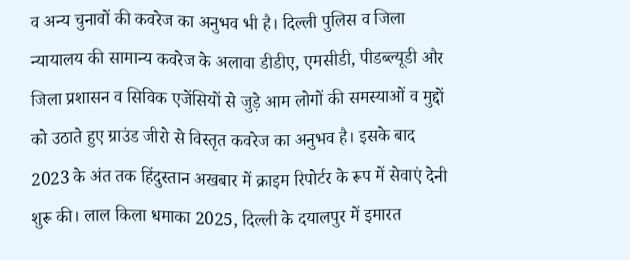व अन्य चुनावों की कवरेज का अनुभव भी है। दिल्ली पुलिस व जिला न्यायालय की सामान्य कवरेज के अलावा डीडीए, एमसीडी, पीडब्ल्यूडी और जिला प्रशासन व सिविक एजेंसियों से जुड़े आम लोगों की समस्याओं व मुद्दों को उठाते हुए ग्राउंड जीरो से विस्तृत कवरेज का अनुभव है। इसके बाद 2023 के अंत तक हिंदुस्तान अखबार में क्राइम रिपोर्टर के रूप में सेवाएं देनी शुरू की। लाल किला धमाका 2025, दिल्ली के दयालपुर में इमारत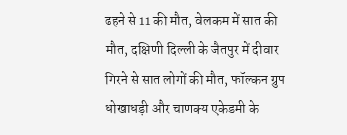ढहने से 11 की मौत, वेलकम में सात की मौत, दक्षिणी दिल्ली के जैतपुर में दीवार गिरने से सात लोगों की मौत, फॉल्कन ग्रुप धोखाधड़ी और चाणक्य एकेडमी के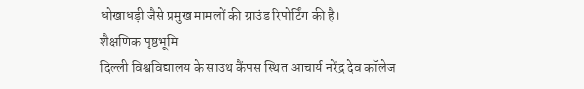धोखाधड़ी जैसे प्रमुख मामलों की ग्राउंड रिपोर्टिंग की है।
शैक्षणिक पृष्ठभूमि
दिल्ली विश्वविद्यालय के साउथ कैंपस स्थित आचार्य नरेंद्र देव कॉलेज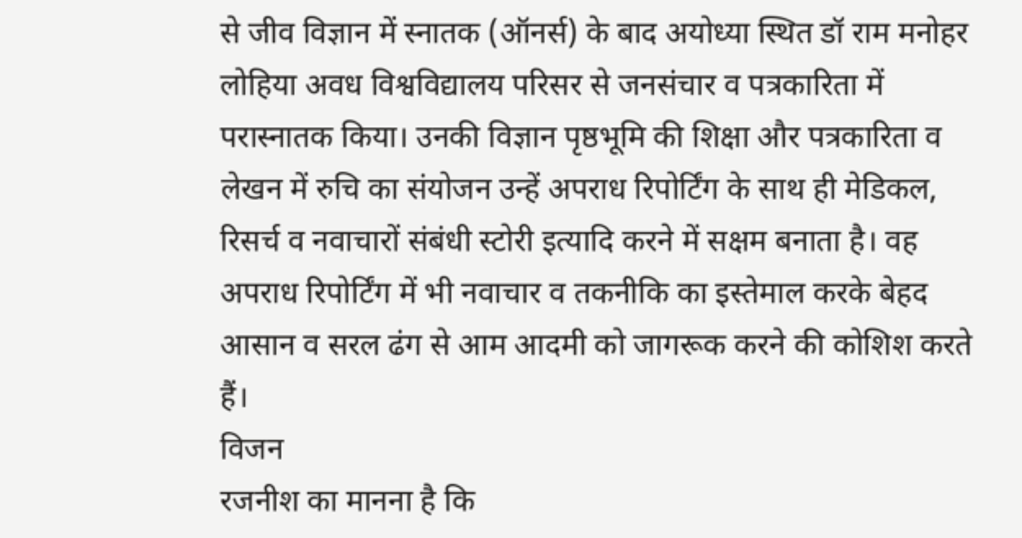से जीव विज्ञान में स्नातक (ऑनर्स) के बाद अयोध्या स्थित डॉ राम मनोहर लोहिया अवध विश्वविद्यालय परिसर से जनसंचार व पत्रकारिता में परास्नातक किया। उनकी विज्ञान पृष्ठभूमि की शिक्षा और पत्रकारिता व लेखन में रुचि का संयोजन उन्हें अपराध रिपोर्टिंग के साथ ही मेडिकल, रिसर्च व नवाचारों संबंधी स्टोरी इत्यादि करने में सक्षम बनाता है। वह अपराध रिपोर्टिंग में भी नवाचार व तकनीकि का इस्तेमाल करके बेहद आसान व सरल ढंग से आम आदमी को जागरूक करने की कोशिश करते हैं।
विजन
रजनीश का मानना है कि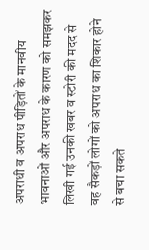अपराधी व अपराध पीड़ितों के मानवीय भावनाओं और अपराध के कारण को समझकर लिखी गई उनकी खबर व स्टोरी की मदद से वह सैकड़ों लोगों को अपराध का शिकार होने से बचा सकते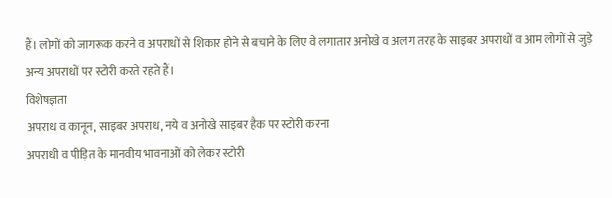हैं। लोगों को जागरूक करने व अपराधों से शिकार होने से बचाने के लिए वे लगातार अनोखे व अलग तरह के साइबर अपराधों व आम लोगों से जुड़े अन्य अपराधों पर स्टोरी करते रहते हैं।
विशेषज्ञता
अपराध व कानून, साइबर अपराध, नये व अनोखे साइबर हैक पर स्टोरी करना
अपराधी व पीड़ित के मानवीय भावनाओं को लेकर स्टोरी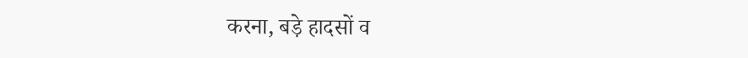करना, बड़े हादसों व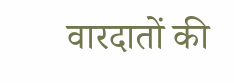वारदातों की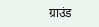ग्राउंड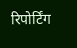रिपोर्टिंग